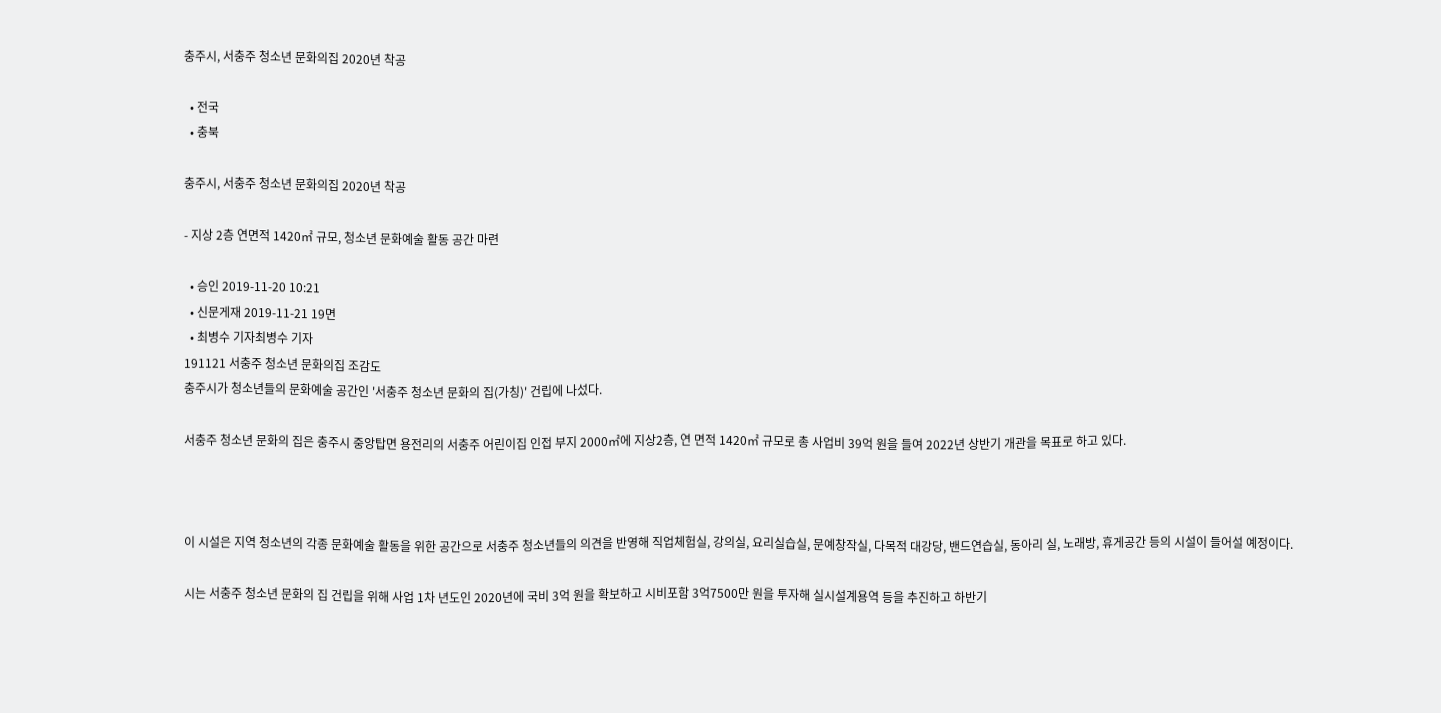충주시, 서충주 청소년 문화의집 2020년 착공

  • 전국
  • 충북

충주시, 서충주 청소년 문화의집 2020년 착공

- 지상 2층 연면적 1420㎡ 규모, 청소년 문화예술 활동 공간 마련

  • 승인 2019-11-20 10:21
  • 신문게재 2019-11-21 19면
  • 최병수 기자최병수 기자
191121 서충주 청소년 문화의집 조감도
충주시가 청소년들의 문화예술 공간인 '서충주 청소년 문화의 집(가칭)' 건립에 나섰다.

서충주 청소년 문화의 집은 충주시 중앙탑면 용전리의 서충주 어린이집 인접 부지 2000㎡에 지상2층, 연 면적 1420㎡ 규모로 총 사업비 39억 원을 들여 2022년 상반기 개관을 목표로 하고 있다.



이 시설은 지역 청소년의 각종 문화예술 활동을 위한 공간으로 서충주 청소년들의 의견을 반영해 직업체험실, 강의실, 요리실습실, 문예창작실, 다목적 대강당, 밴드연습실, 동아리 실, 노래방, 휴게공간 등의 시설이 들어설 예정이다.

시는 서충주 청소년 문화의 집 건립을 위해 사업 1차 년도인 2020년에 국비 3억 원을 확보하고 시비포함 3억7500만 원을 투자해 실시설계용역 등을 추진하고 하반기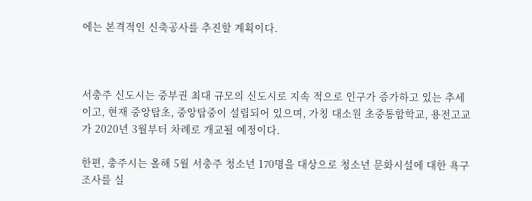에는 본격적인 신축공사를 추진할 계획이다.



서충주 신도시는 중부권 최대 규모의 신도시로 지속 적으로 인구가 증가하고 있는 추세이고, 현재 중앙탑초, 중앙탑중이 설립되어 있으며, 가칭 대소원 초중통합학교, 용전고교가 2020년 3월부터 차례로 개교될 예정이다.

한편, 충주시는 올해 5월 서충주 청소년 170명을 대상으로 청소년 문화시설에 대한 욕구조사를 실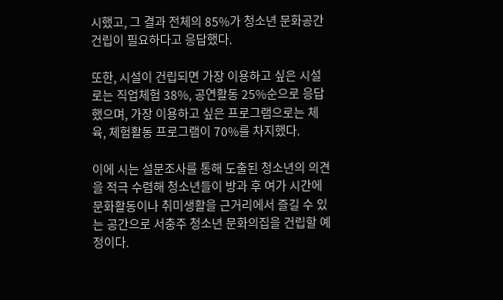시했고, 그 결과 전체의 85%가 청소년 문화공간 건립이 필요하다고 응답했다.

또한, 시설이 건립되면 가장 이용하고 싶은 시설로는 직업체험 38%, 공연활동 25%순으로 응답했으며, 가장 이용하고 싶은 프로그램으로는 체육, 체험활동 프로그램이 70%를 차지했다.

이에 시는 설문조사를 통해 도출된 청소년의 의견을 적극 수렴해 청소년들이 방과 후 여가 시간에 문화활동이나 취미생활을 근거리에서 즐길 수 있는 공간으로 서충주 청소년 문화의집을 건립할 예정이다.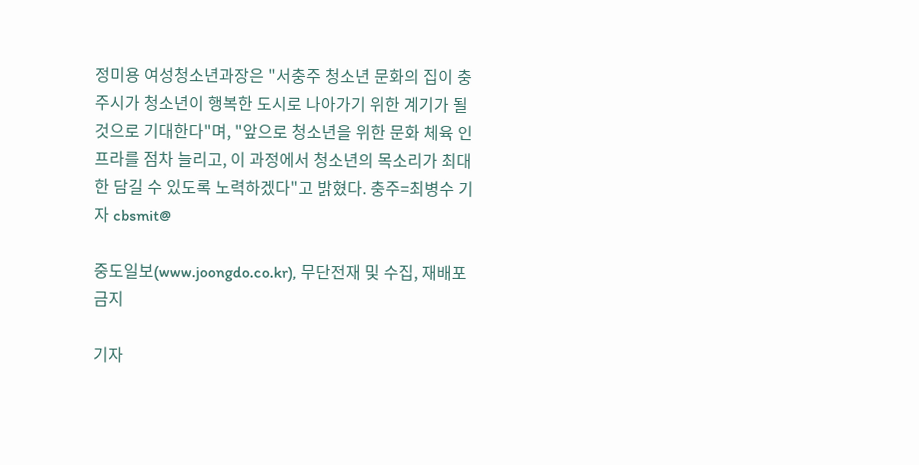정미용 여성청소년과장은 "서충주 청소년 문화의 집이 충주시가 청소년이 행복한 도시로 나아가기 위한 계기가 될 것으로 기대한다"며, "앞으로 청소년을 위한 문화 체육 인프라를 점차 늘리고, 이 과정에서 청소년의 목소리가 최대한 담길 수 있도록 노력하겠다"고 밝혔다. 충주=최병수 기자 cbsmit@

중도일보(www.joongdo.co.kr), 무단전재 및 수집, 재배포 금지

기자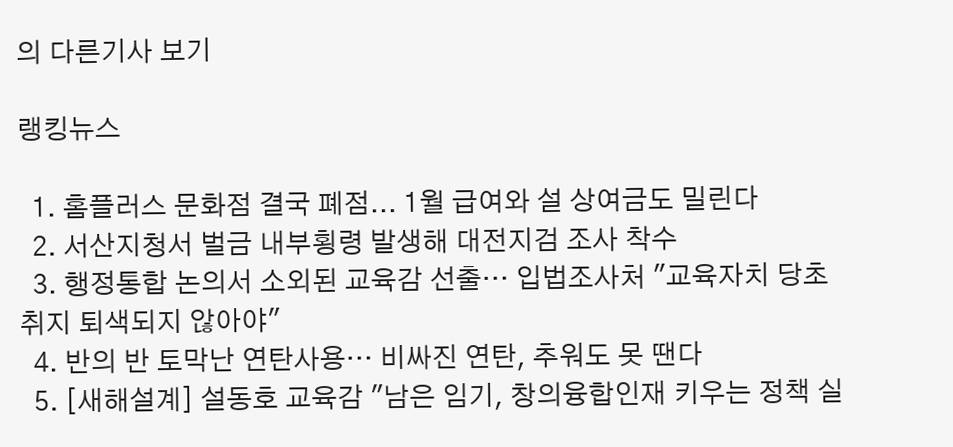의 다른기사 보기

랭킹뉴스

  1. 홈플러스 문화점 결국 폐점... 1월 급여와 설 상여금도 밀린다
  2. 서산지청서 벌금 내부횡령 발생해 대전지검 조사 착수
  3. 행정통합 논의서 소외된 교육감 선출… 입법조사처 "교육자치 당초 취지 퇴색되지 않아야"
  4. 반의 반 토막난 연탄사용… 비싸진 연탄, 추워도 못 땐다
  5. [새해설계] 설동호 교육감 "남은 임기, 창의융합인재 키우는 정책 실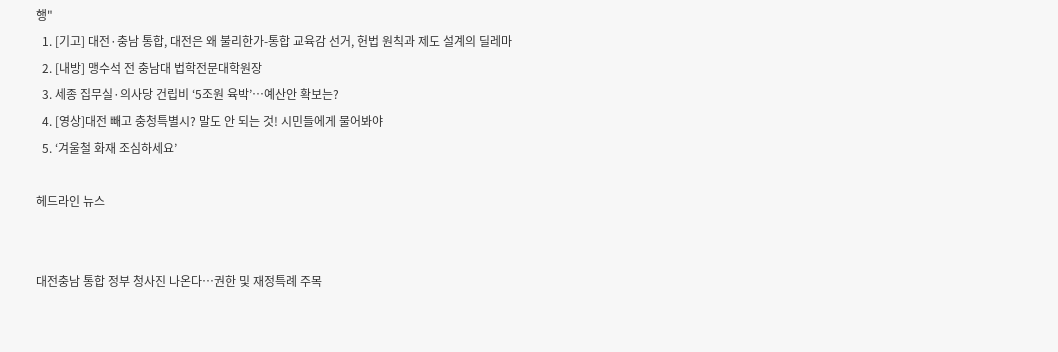행"
  1. [기고] 대전·충남 통합, 대전은 왜 불리한가-통합 교육감 선거, 헌법 원칙과 제도 설계의 딜레마
  2. [내방] 맹수석 전 충남대 법학전문대학원장
  3. 세종 집무실·의사당 건립비 ‘5조원 육박’…예산안 확보는?
  4. [영상]대전 빼고 충청특별시? 말도 안 되는 것! 시민들에게 물어봐야
  5. ‘겨울철 화재 조심하세요’

헤드라인 뉴스


대전충남 통합 정부 청사진 나온다…권한 및 재정특례 주목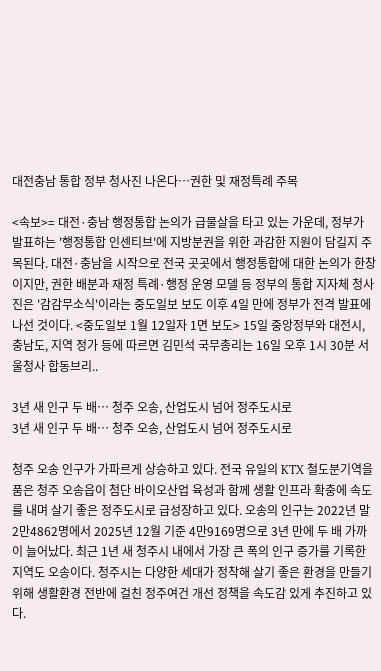대전충남 통합 정부 청사진 나온다…권한 및 재정특례 주목

<속보>= 대전·충남 행정통합 논의가 급물살을 타고 있는 가운데, 정부가 발표하는 '행정통합 인센티브'에 지방분권을 위한 과감한 지원이 담길지 주목된다. 대전·충남을 시작으로 전국 곳곳에서 행정통합에 대한 논의가 한창이지만, 권한 배분과 재정 특례·행정 운영 모델 등 정부의 통합 지자체 청사진은 '감감무소식'이라는 중도일보 보도 이후 4일 만에 정부가 전격 발표에 나선 것이다. <중도일보 1월 12일자 1면 보도> 15일 중앙정부와 대전시, 충남도, 지역 정가 등에 따르면 김민석 국무총리는 16일 오후 1시 30분 서울청사 합동브리..

3년 새 인구 두 배… 청주 오송, 산업도시 넘어 정주도시로
3년 새 인구 두 배… 청주 오송, 산업도시 넘어 정주도시로

청주 오송 인구가 가파르게 상승하고 있다. 전국 유일의 KTX 철도분기역을 품은 청주 오송읍이 첨단 바이오산업 육성과 함께 생활 인프라 확충에 속도를 내며 살기 좋은 정주도시로 급성장하고 있다. 오송의 인구는 2022년 말 2만4862명에서 2025년 12월 기준 4만9169명으로 3년 만에 두 배 가까이 늘어났다. 최근 1년 새 청주시 내에서 가장 큰 폭의 인구 증가를 기록한 지역도 오송이다. 청주시는 다양한 세대가 정착해 살기 좋은 환경을 만들기 위해 생활환경 전반에 걸친 정주여건 개선 정책을 속도감 있게 추진하고 있다.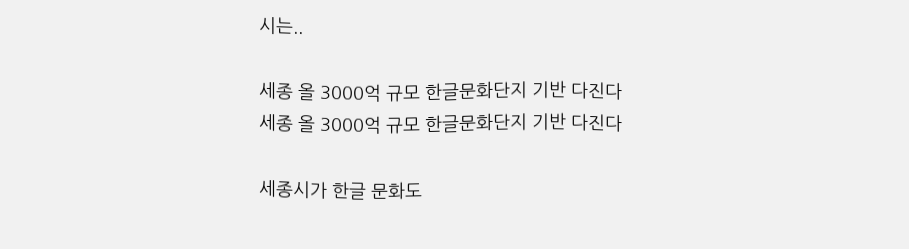시는..

세종 올 3000억 규모 한글문화단지 기반 다진다
세종 올 3000억 규모 한글문화단지 기반 다진다

세종시가 한글 문화도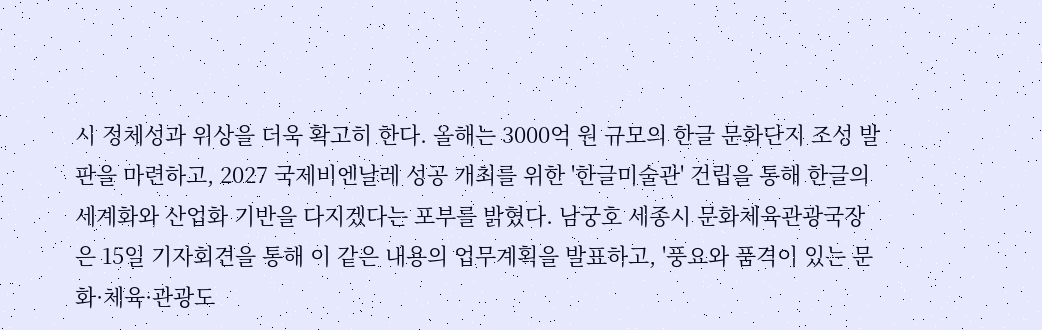시 정체성과 위상을 더욱 확고히 한다. 올해는 3000억 원 규모의 한글 문화단지 조성 발판을 마련하고, 2027 국제비엔날레 성공 개최를 위한 '한글미술관' 건립을 통해 한글의 세계화와 산업화 기반을 다지겠다는 포부를 밝혔다. 남궁호 세종시 문화체육관광국장은 15일 기자회견을 통해 이 같은 내용의 업무계획을 발표하고, '풍요와 품격이 있는 문화·체육·관광도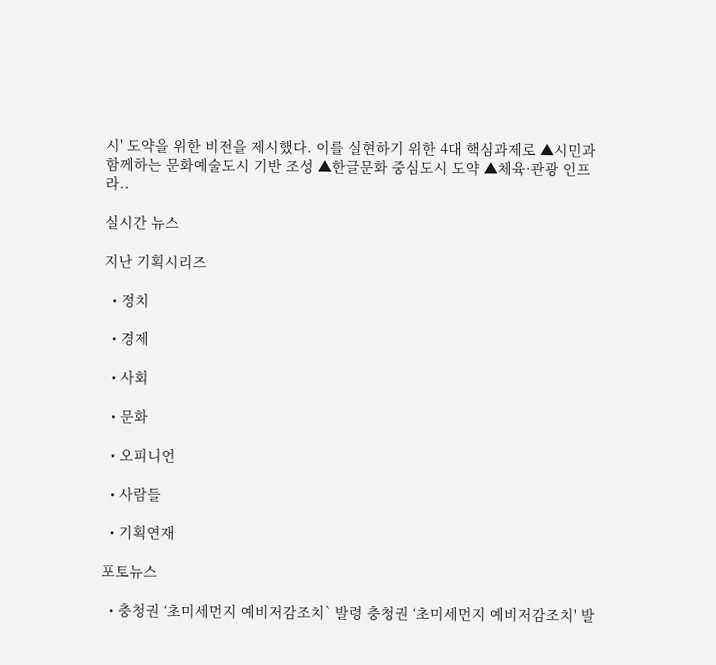시' 도약을 위한 비전을 제시했다. 이를 실현하기 위한 4대 핵심과제로 ▲시민과 함께하는 문화예술도시 기반 조성 ▲한글문화 중심도시 도약 ▲체육·관광 인프라..

실시간 뉴스

지난 기획시리즈

  • 정치

  • 경제

  • 사회

  • 문화

  • 오피니언

  • 사람들

  • 기획연재

포토뉴스

  • 충청권 ‘초미세먼지 예비저감조치` 발령 충청권 ‘초미세먼지 예비저감조치' 발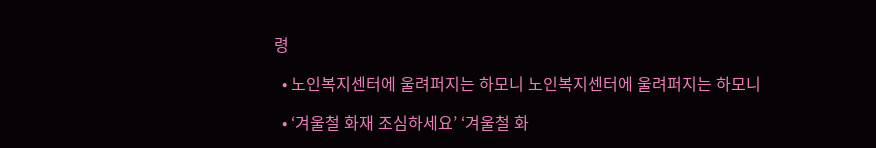령

  • 노인복지센터에 울려퍼지는 하모니 노인복지센터에 울려퍼지는 하모니

  • ‘겨울철 화재 조심하세요’ ‘겨울철 화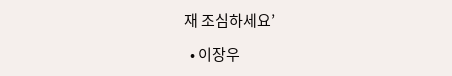재 조심하세요’

  • 이장우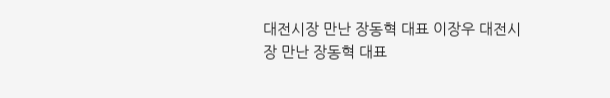대전시장 만난 장동혁 대표 이장우 대전시장 만난 장동혁 대표